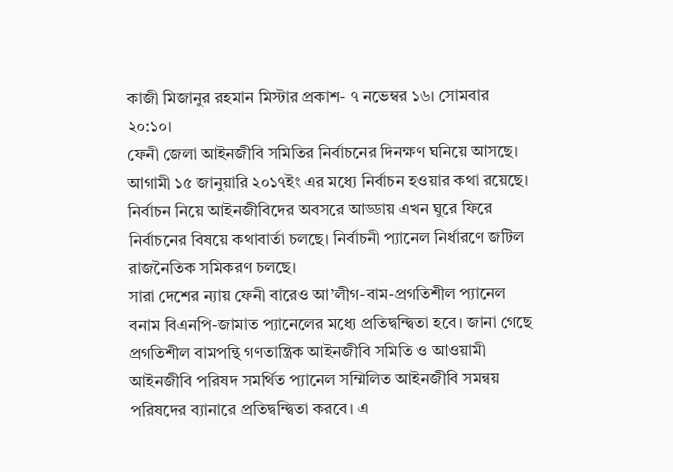কাজী মিজানুর রহমান মিস্টার প্রকাশ- ৭ নভেম্বর ১৬। সোমবার ২০:১০।
ফেনী জেলা আইনজীবি সমিতির নির্বাচনের দিনক্ষণ ঘনিয়ে আসছে। আগামী ১৫ জানুয়ারি ২০১৭ইং এর মধ্যে নির্বাচন হওয়ার কথা রয়েছে। নির্বাচন নিয়ে আইনজীবিদের অবসরে আড্ডায় এখন ঘুরে ফিরে নির্বাচনের বিষয়ে কথাবার্তা চলছে। নির্বাচনী প্যানেল নির্ধারণে জটিল রাজনৈতিক সমিকরণ চলছে।
সারা দেশের ন্যায় ফেনী বারেও আ’লীগ-বাম-প্রগতিশীল প্যানেল বনাম বিএনপি-জামাত প্যানেলের মধ্যে প্রতিদ্বন্দ্বিতা হবে। জানা গেছে প্রগতিশীল বামপন্থি গণতান্ত্রিক আইনজীবি সমিতি ও আওয়ামী আইনজীবি পরিষদ সমর্থিত প্যানেল সম্মিলিত আইনজীবি সমন্বয় পরিষদের ব্যানারে প্রতিদ্বন্দ্বিতা করবে। এ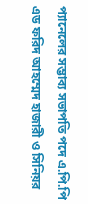প্যানেলের সম্ভাব্য সভাপতি পদে এ.পি.পি এড ফরিদ আহম্মেদ হাজারী ও সিনিয়র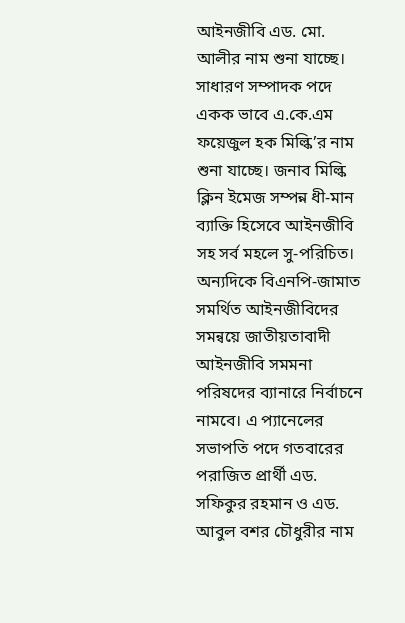আইনজীবি এড. মো. আলীর নাম শুনা যাচ্ছে। সাধারণ সম্পাদক পদে একক ভাবে এ.কে.এম ফয়েজুল হক মিল্কি’র নাম শুনা যাচ্ছে। জনাব মিল্কি ক্লিন ইমেজ সম্পন্ন ধী-মান ব্যাক্তি হিসেবে আইনজীবি সহ সর্ব মহলে সু-পরিচিত।
অন্যদিকে বিএনপি-জামাত সমর্থিত আইনজীবিদের সমন্বয়ে জাতীয়তাবাদী আইনজীবি সমমনা পরিষদের ব্যানারে নির্বাচনে নামবে। এ প্যানেলের সভাপতি পদে গতবারের পরাজিত প্রার্থী এড. সফিকুর রহমান ও এড. আবুল বশর চৌধুরীর নাম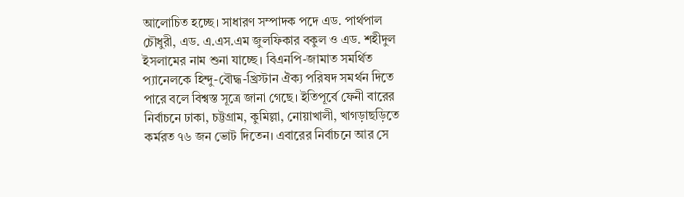আলোচিত হচ্ছে। সাধারণ সম্পাদক পদে এড. পার্থপাল চৌধুরী, এড. এ.এস.এম জুলফিকার বকুল ও এড. শহীদুল ইসলামের নাম শুনা যাচ্ছে। বিএনপি-জামাত সমর্থিত প্যানেলকে হিন্দু-বৌদ্ধ-খ্রিস্টান ঐক্য পরিষদ সমর্থন দিতে পারে বলে বিশ্বস্ত সূত্রে জানা গেছে। ইতিপূর্বে ফেনী বারের নির্বাচনে ঢাকা, চট্টগ্রাম, কুমিল্লা, নোয়াখালী, খাগড়াছড়িতে কর্মরত ৭৬ জন ভোট দিতেন। এবারের নির্বাচনে আর সে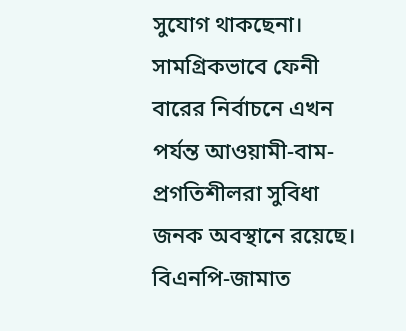সুযোগ থাকছেনা।
সামগ্রিকভাবে ফেনী বারের নির্বাচনে এখন পর্যন্ত আওয়ামী-বাম-প্রগতিশীলরা সুবিধা জনক অবস্থানে রয়েছে। বিএনপি-জামাত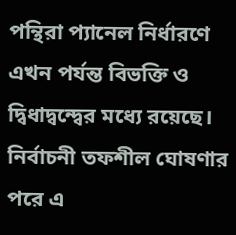পন্থিরা প্যানেল নির্ধারণে এখন পর্যন্ত বিভক্তি ও দ্বিধাদ্বন্দ্বের মধ্যে রয়েছে। নির্বাচনী তফশীল ঘোষণার পরে এ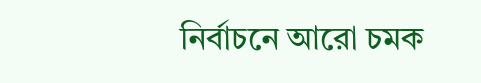নির্বাচনে আরো চমক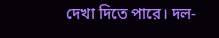দেখা দিতে পারে। দল-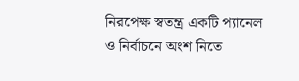নিরপেক্ষ স্বতন্ত্র একটি প্যানেল ও নির্বাচনে অংশ নিতে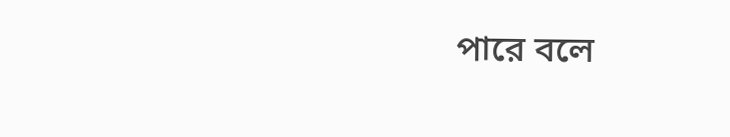পারে বলে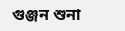গুঞ্জন শুনা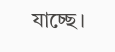যাচ্ছে।